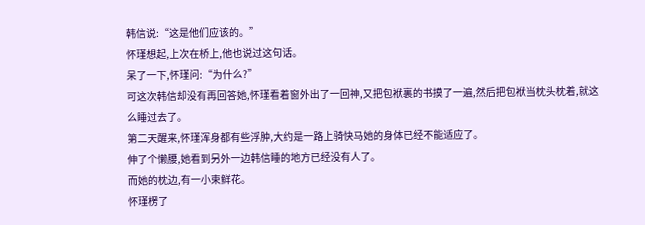韩信说:“这是他们应该的。”
怀瑾想起,上次在桥上,他也说过这句话。
呆了一下,怀瑾问:“为什么?”
可这次韩信却没有再回答她,怀瑾看着窗外出了一回神,又把包袱裏的书摸了一遍,然后把包袱当枕头枕着,就这么睡过去了。
第二天醒来,怀瑾浑身都有些浮肿,大约是一路上骑快马她的身体已经不能适应了。
伸了个懒腰,她看到另外一边韩信睡的地方已经没有人了。
而她的枕边,有一小束鲜花。
怀瑾楞了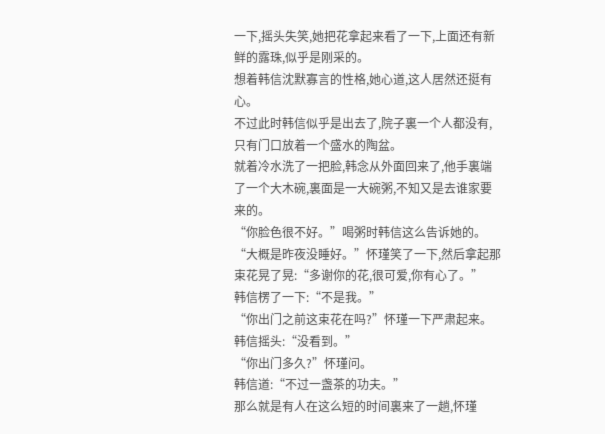一下,摇头失笑,她把花拿起来看了一下,上面还有新鲜的露珠,似乎是刚采的。
想着韩信沈默寡言的性格,她心道,这人居然还挺有心。
不过此时韩信似乎是出去了,院子裏一个人都没有,只有门口放着一个盛水的陶盆。
就着冷水洗了一把脸,韩念从外面回来了,他手裏端了一个大木碗,裏面是一大碗粥,不知又是去谁家要来的。
“你脸色很不好。”喝粥时韩信这么告诉她的。
“大概是昨夜没睡好。”怀瑾笑了一下,然后拿起那束花晃了晃:“多谢你的花,很可爱,你有心了。”
韩信楞了一下:“不是我。”
“你出门之前这束花在吗?”怀瑾一下严肃起来。
韩信摇头:“没看到。”
“你出门多久?”怀瑾问。
韩信道:“不过一盏茶的功夫。”
那么就是有人在这么短的时间裏来了一趟,怀瑾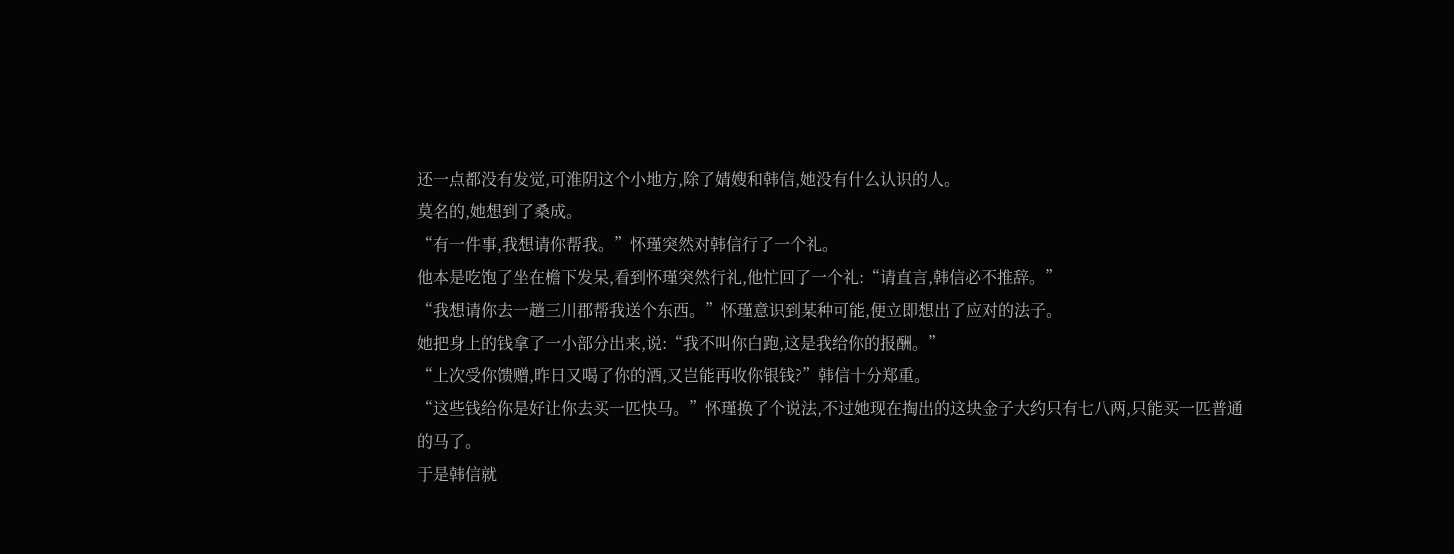还一点都没有发觉,可淮阴这个小地方,除了婧嫂和韩信,她没有什么认识的人。
莫名的,她想到了桑成。
“有一件事,我想请你帮我。”怀瑾突然对韩信行了一个礼。
他本是吃饱了坐在檐下发呆,看到怀瑾突然行礼,他忙回了一个礼:“请直言,韩信必不推辞。”
“我想请你去一趟三川郡帮我送个东西。”怀瑾意识到某种可能,便立即想出了应对的法子。
她把身上的钱拿了一小部分出来,说:“我不叫你白跑,这是我给你的报酬。”
“上次受你馈赠,昨日又喝了你的酒,又岂能再收你银钱?”韩信十分郑重。
“这些钱给你是好让你去买一匹快马。”怀瑾换了个说法,不过她现在掏出的这块金子大约只有七八两,只能买一匹普通的马了。
于是韩信就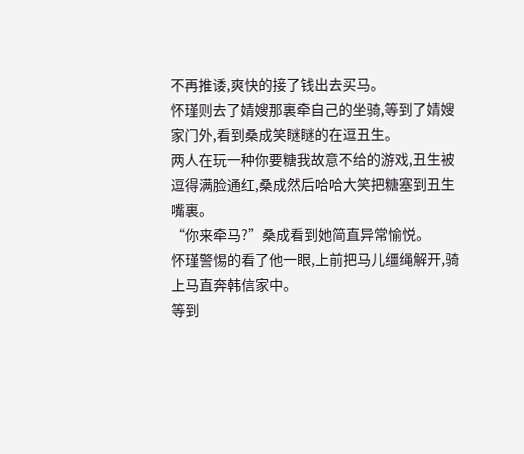不再推诿,爽快的接了钱出去买马。
怀瑾则去了婧嫂那裏牵自己的坐骑,等到了婧嫂家门外,看到桑成笑瞇瞇的在逗丑生。
两人在玩一种你要糖我故意不给的游戏,丑生被逗得满脸通红,桑成然后哈哈大笑把糖塞到丑生嘴裏。
“你来牵马?”桑成看到她简直异常愉悦。
怀瑾警惕的看了他一眼,上前把马儿缰绳解开,骑上马直奔韩信家中。
等到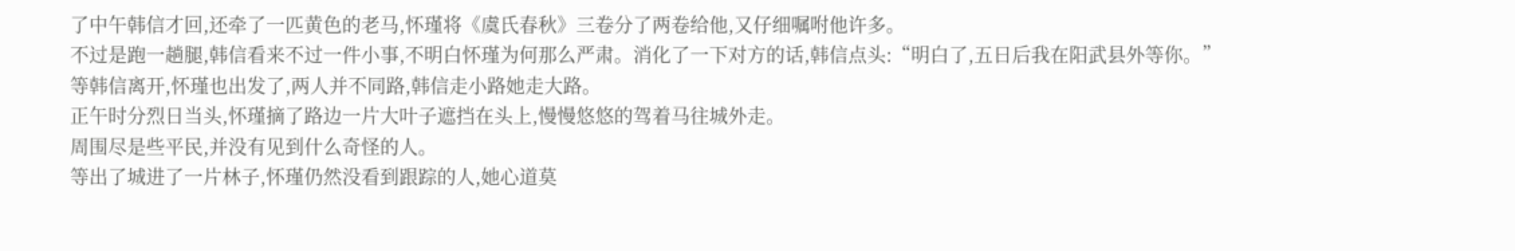了中午韩信才回,还牵了一匹黄色的老马,怀瑾将《虞氏春秋》三卷分了两卷给他,又仔细嘱咐他许多。
不过是跑一趟腿,韩信看来不过一件小事,不明白怀瑾为何那么严肃。消化了一下对方的话,韩信点头:“明白了,五日后我在阳武县外等你。”
等韩信离开,怀瑾也出发了,两人并不同路,韩信走小路她走大路。
正午时分烈日当头,怀瑾摘了路边一片大叶子遮挡在头上,慢慢悠悠的驾着马往城外走。
周围尽是些平民,并没有见到什么奇怪的人。
等出了城进了一片林子,怀瑾仍然没看到跟踪的人,她心道莫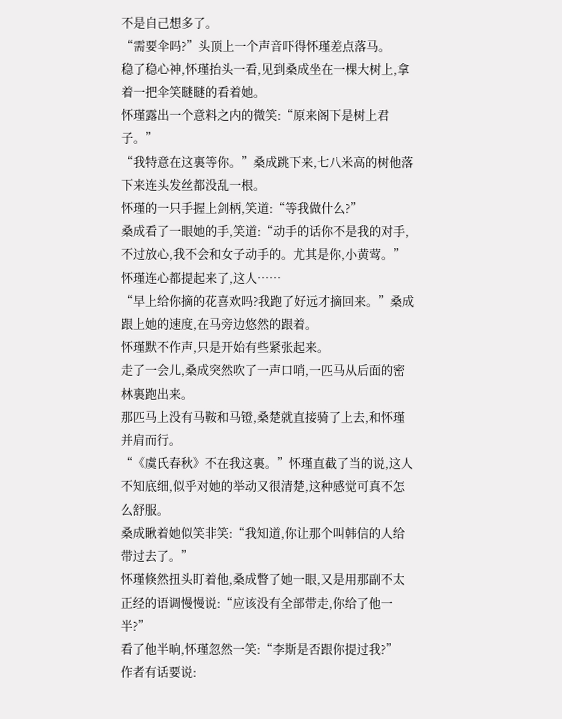不是自己想多了。
“需要伞吗?”头顶上一个声音吓得怀瑾差点落马。
稳了稳心神,怀瑾抬头一看,见到桑成坐在一棵大树上,拿着一把伞笑瞇瞇的看着她。
怀瑾露出一个意料之内的微笑:“原来阁下是树上君子。”
“我特意在这裏等你。”桑成跳下来,七八米高的树他落下来连头发丝都没乱一根。
怀瑾的一只手握上剑柄,笑道:“等我做什么?”
桑成看了一眼她的手,笑道:“动手的话你不是我的对手,不过放心,我不会和女子动手的。尤其是你,小黄莺。”
怀瑾连心都提起来了,这人……
“早上给你摘的花喜欢吗?我跑了好远才摘回来。”桑成跟上她的速度,在马旁边悠然的跟着。
怀瑾默不作声,只是开始有些紧张起来。
走了一会儿,桑成突然吹了一声口哨,一匹马从后面的密林裏跑出来。
那匹马上没有马鞍和马镫,桑楚就直接骑了上去,和怀瑾并肩而行。
“《虞氏春秋》不在我这裏。”怀瑾直截了当的说,这人不知底细,似乎对她的举动又很清楚,这种感觉可真不怎么舒服。
桑成瞅着她似笑非笑:“我知道,你让那个叫韩信的人给带过去了。”
怀瑾倏然扭头盯着他,桑成瞥了她一眼,又是用那副不太正经的语调慢慢说:“应该没有全部带走,你给了他一半?”
看了他半晌,怀瑾忽然一笑:“李斯是否跟你提过我?”
作者有话要说: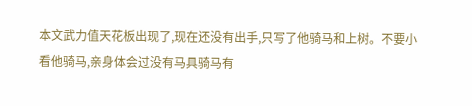本文武力值天花板出现了,现在还没有出手,只写了他骑马和上树。不要小看他骑马,亲身体会过没有马具骑马有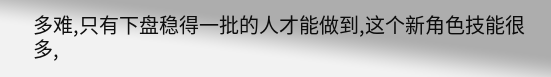多难,只有下盘稳得一批的人才能做到,这个新角色技能很多,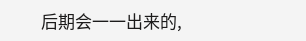后期会一一出来的,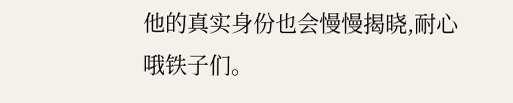他的真实身份也会慢慢揭晓,耐心哦铁子们。